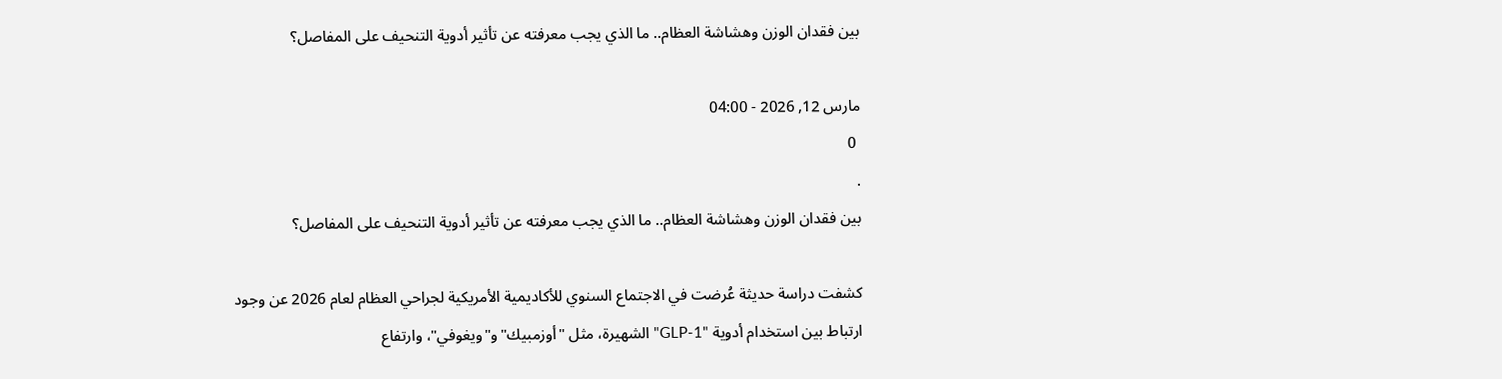بين فقدان الوزن وهشاشة العظام.. ما الذي يجب معرفته عن تأثير أدوية التنحيف على المفاصل؟

مارس 12, 2026 - 04:00
 0
.
بين فقدان الوزن وهشاشة العظام.. ما الذي يجب معرفته عن تأثير أدوية التنحيف على المفاصل؟

كشفت دراسة حديثة عُرضت في الاجتماع السنوي للأكاديمية الأمريكية لجراحي العظام لعام 2026 عن وجود ارتباط بين استخدام أدوية "GLP-1" الشهيرة، مثل "أوزمبيك" و"ويغوفي"، وارتفاع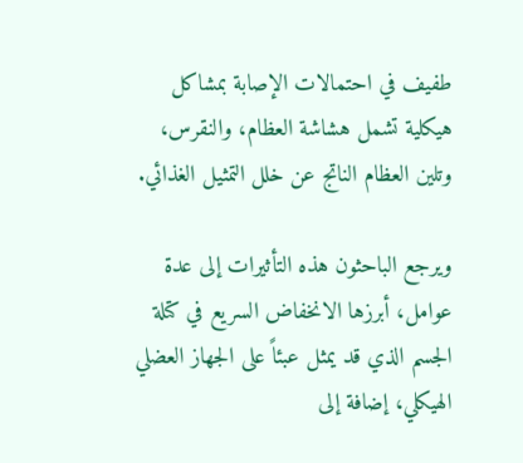طفيف في احتمالات الإصابة بمشاكل هيكلية تشمل هشاشة العظام، والنقرس، وتلين العظام الناتج عن خلل التمثيل الغذائي.

ويرجع الباحثون هذه التأثيرات إلى عدة عوامل، أبرزها الانخفاض السريع في كتلة الجسم الذي قد يمثل عبئاً على الجهاز العضلي الهيكلي، إضافة إلى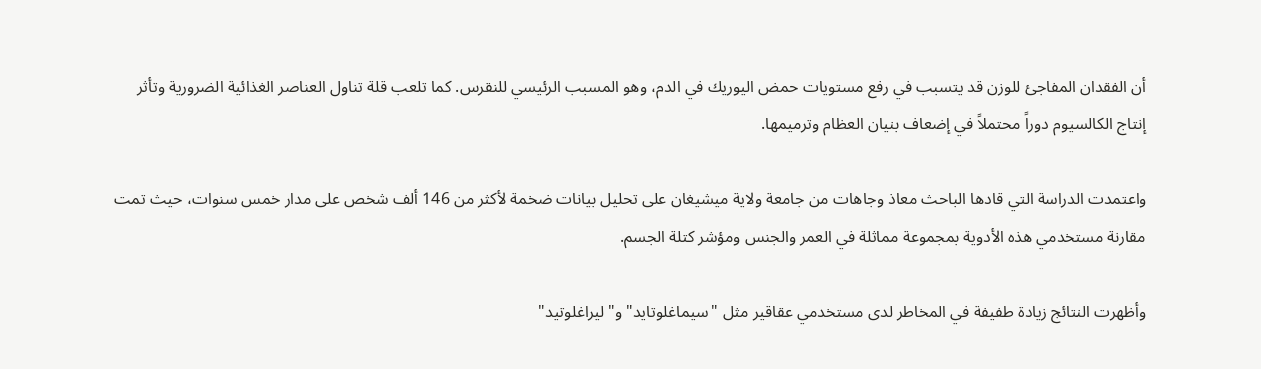أن الفقدان المفاجئ للوزن قد يتسبب في رفع مستويات حمض اليوريك في الدم، وهو المسبب الرئيسي للنقرس. كما تلعب قلة تناول العناصر الغذائية الضرورية وتأثر إنتاج الكالسيوم دوراً محتملاً في إضعاف بنيان العظام وترميمها.

واعتمدت الدراسة التي قادها الباحث معاذ وجاهات من جامعة ولاية ميشيغان على تحليل بيانات ضخمة لأكثر من 146 ألف شخص على مدار خمس سنوات، حيث تمت مقارنة مستخدمي هذه الأدوية بمجموعة مماثلة في العمر والجنس ومؤشر كتلة الجسم.

وأظهرت النتائج زيادة طفيفة في المخاطر لدى مستخدمي عقاقير مثل "سيماغلوتايد" و"ليراغلوتيد"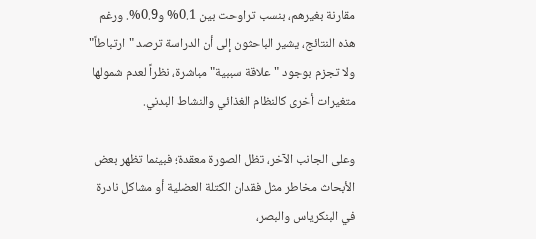مقارنة بغيرهم، بنسب تراوحت بين 0.1% و0.9%. ورغم هذه النتائج، يشير الباحثون إلى أن الدراسة ترصد "ارتباطاً" ولا تجزم بوجود "علاقة سببية" مباشرة، نظراً لعدم شمولها متغيرات أخرى كالنظام الغذائي والنشاط البدني.

وعلى الجانب الآخر، تظل الصورة معقدة؛ فبينما تظهر بعض الأبحاث مخاطر مثل فقدان الكتلة العضلية أو مشاكل نادرة في البنكرياس والبصر،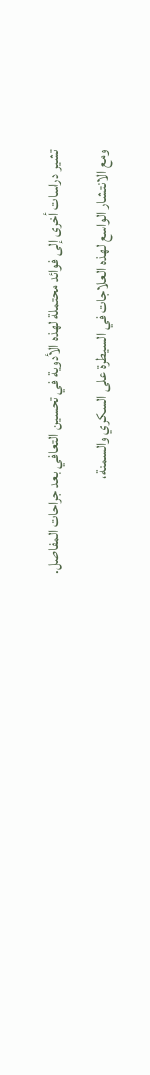تشير دراسات أخرى إلى فوائد محتملة لهذه الأدوية في تحسين التعافي بعد جراحات المفاصل.

ومع الانتشار الواسع لهذه العلاجات في السيطرة على السكري والسمنة،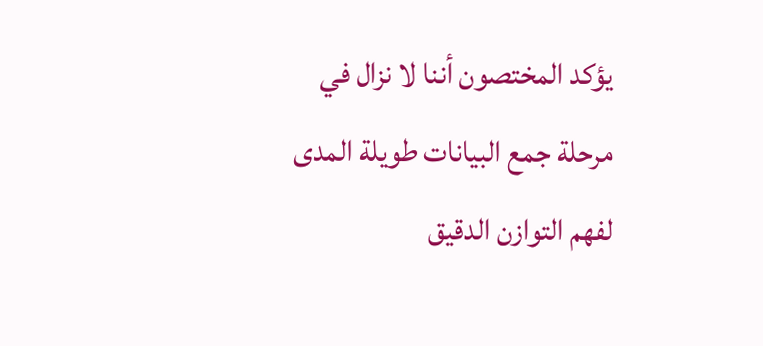يؤكد المختصون أننا لا نزال في مرحلة جمع البيانات طويلة المدى لفهم التوازن الدقيق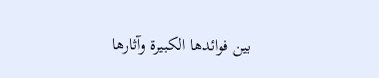بين فوائدها الكبيرة وآثارها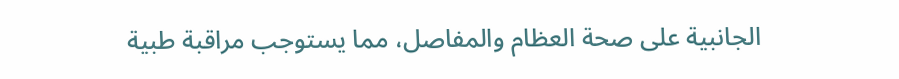الجانبية على صحة العظام والمفاصل، مما يستوجب مراقبة طبية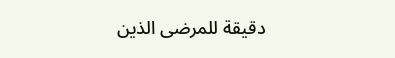دقيقة للمرضى الذين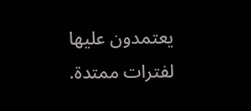يعتمدون عليها لفترات ممتدة.